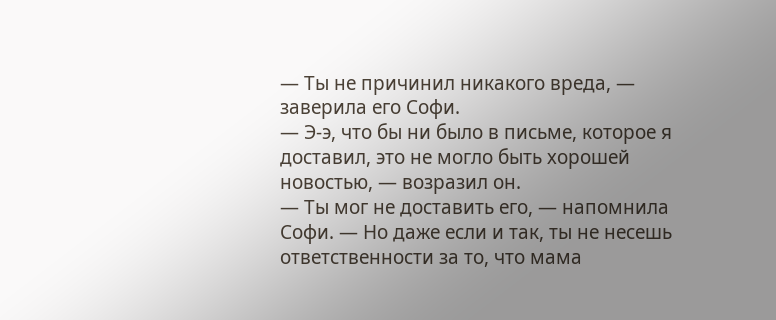— Ты не причинил никакого вреда, — заверила его Софи.
— Э-э, что бы ни было в письме, которое я доставил, это не могло быть хорошей новостью, — возразил он.
— Ты мог не доставить его, — напомнила Софи. — Но даже если и так, ты не несешь ответственности за то, что мама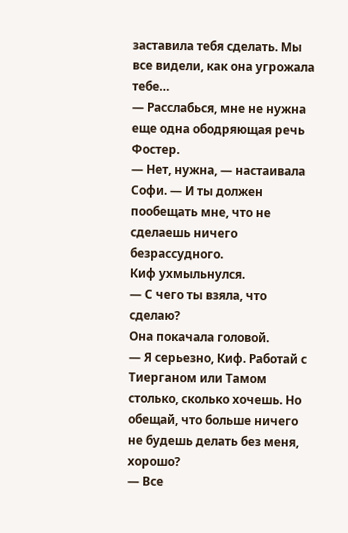заставила тебя сделать. Мы все видели, как она угрожала тебе…
— Расслабься, мне не нужна еще одна ободряющая речь Фостер.
— Нет, нужна, — настаивала Софи. — И ты должен пообещать мне, что не сделаешь ничего безрассудного.
Киф ухмыльнулся.
— С чего ты взяла, что сделаю?
Она покачала головой.
— Я серьезно, Киф. Работай с Тиерганом или Тамом столько, сколько хочешь. Но обещай, что больше ничего не будешь делать без меня, хорошо?
— Все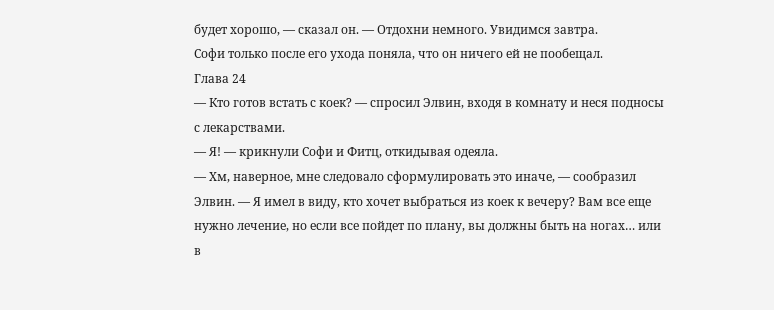будет хорошо, — сказал он. — Отдохни немного. Увидимся завтра.
Софи только после его ухода поняла, что он ничего ей не пообещал.
Глава 24
— Кто готов встать с коек? — спросил Элвин, входя в комнату и неся подносы с лекарствами.
— Я! — крикнули Софи и Фитц, откидывая одеяла.
— Хм, наверное, мне следовало сформулировать это иначе, — сообразил Элвин. — Я имел в виду, кто хочет выбраться из коек к вечеру? Вам все еще нужно лечение, но если все пойдет по плану, вы должны быть на ногах… или в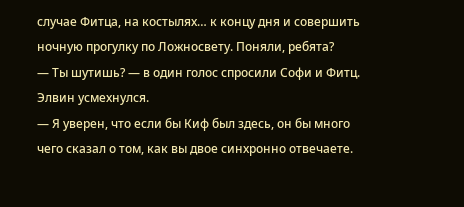случае Фитца, на костылях… к концу дня и совершить ночную прогулку по Ложносвету. Поняли, ребята?
— Ты шутишь? — в один голос спросили Софи и Фитц.
Элвин усмехнулся.
— Я уверен, что если бы Киф был здесь, он бы много чего сказал о том, как вы двое синхронно отвечаете.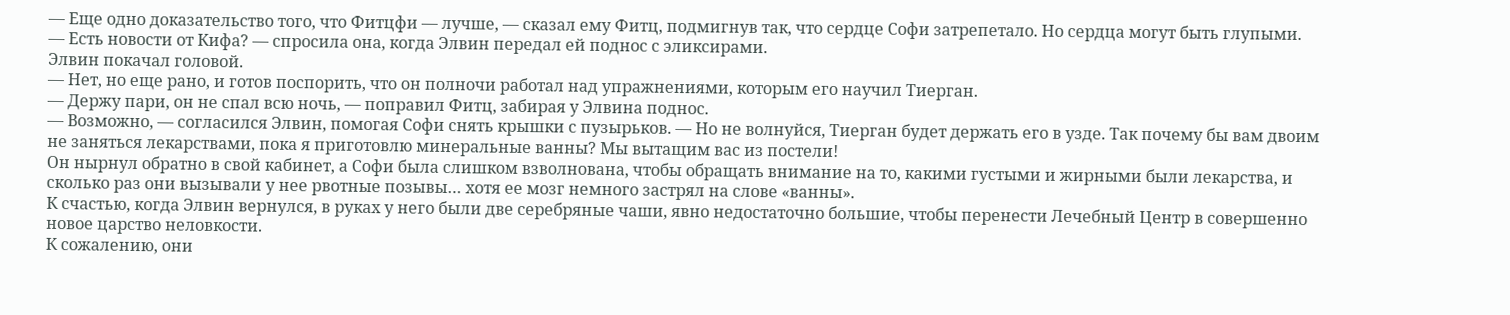— Еще одно доказательство того, что Фитцфи — лучше, — сказал ему Фитц, подмигнув так, что сердце Софи затрепетало. Но сердца могут быть глупыми.
— Есть новости от Кифа? — спросила она, когда Элвин передал ей поднос с эликсирами.
Элвин покачал головой.
— Нет, но еще рано, и готов поспорить, что он полночи работал над упражнениями, которым его научил Тиерган.
— Держу пари, он не спал всю ночь, — поправил Фитц, забирая у Элвина поднос.
— Возможно, — согласился Элвин, помогая Софи снять крышки с пузырьков. — Но не волнуйся, Тиерган будет держать его в узде. Так почему бы вам двоим не заняться лекарствами, пока я приготовлю минеральные ванны? Мы вытащим вас из постели!
Он нырнул обратно в свой кабинет, а Софи была слишком взволнована, чтобы обращать внимание на то, какими густыми и жирными были лекарства, и сколько раз они вызывали у нее рвотные позывы… хотя ее мозг немного застрял на слове «ванны».
К счастью, когда Элвин вернулся, в руках у него были две серебряные чаши, явно недостаточно большие, чтобы перенести Лечебный Центр в совершенно новое царство неловкости.
К сожалению, они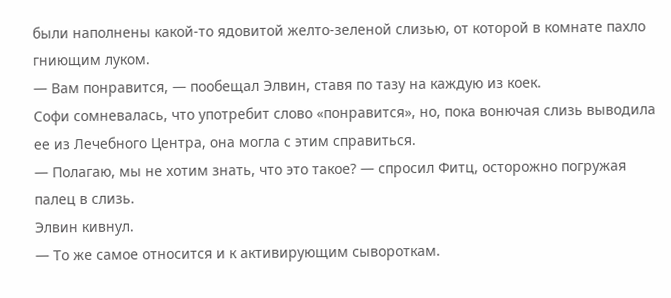были наполнены какой-то ядовитой желто-зеленой слизью, от которой в комнате пахло гниющим луком.
— Вам понравится, — пообещал Элвин, ставя по тазу на каждую из коек.
Софи сомневалась, что употребит слово «понравится», но, пока вонючая слизь выводила ее из Лечебного Центра, она могла с этим справиться.
— Полагаю, мы не хотим знать, что это такое? — спросил Фитц, осторожно погружая палец в слизь.
Элвин кивнул.
— То же самое относится и к активирующим сывороткам.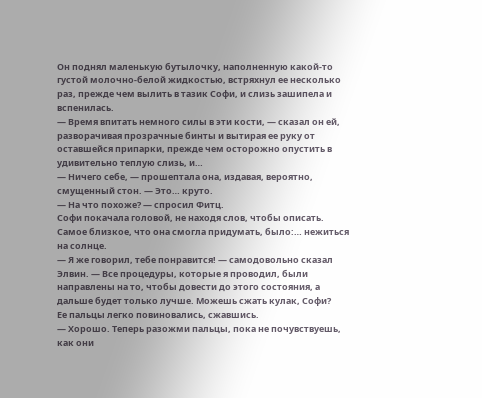Он поднял маленькую бутылочку, наполненную какой-то густой молочно-белой жидкостью, встряхнул ее несколько раз, прежде чем вылить в тазик Софи, и слизь зашипела и вспенилась.
— Время впитать немного силы в эти кости, — сказал он ей, разворачивая прозрачные бинты и вытирая ее руку от оставшейся припарки, прежде чем осторожно опустить в удивительно теплую слизь, и…
— Ничего себе, — прошептала она, издавая, вероятно, смущенный стон. — Это… круто.
— На что похоже? — спросил Фитц.
Софи покачала головой, не находя слов, чтобы описать. Самое близкое, что она смогла придумать, было:… нежиться на солнце.
— Я же говорил, тебе понравится! — самодовольно сказал Элвин. — Все процедуры, которые я проводил, были направлены на то, чтобы довести до этого состояния, а дальше будет только лучше. Можешь сжать кулак, Софи?
Ее пальцы легко повиновались, сжавшись.
— Хорошо. Теперь разожми пальцы, пока не почувствуешь, как они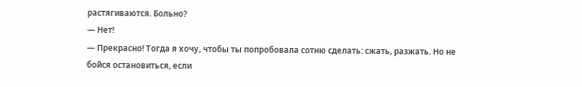растягиваются. Больно?
— Нет!
— Прекрасно! Тогда я хочу, чтобы ты попробовала сотню сделать: сжать, разжать. Но не бойся остановиться, если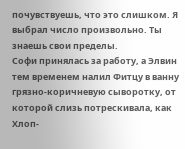почувствуешь, что это слишком. Я выбрал число произвольно. Ты знаешь свои пределы.
Софи принялась за работу, а Элвин тем временем налил Фитцу в ванну грязно-коричневую сыворотку, от которой слизь потрескивала, как Хлоп-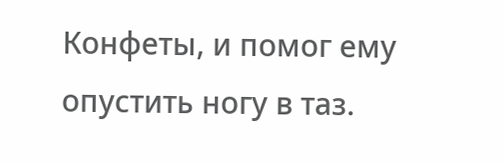Конфеты, и помог ему опустить ногу в таз.